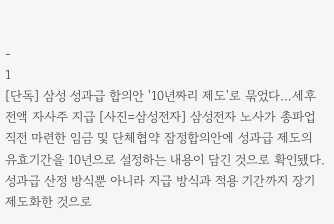-
1
[단독] 삼성 성과급 합의안 '10년짜리 제도'로 묶었다…세후 전액 자사주 지급 [사진=삼성전자] 삼성전자 노사가 총파업 직전 마련한 임금 및 단체협약 잠정합의안에 성과급 제도의 유효기간을 10년으로 설정하는 내용이 담긴 것으로 확인됐다. 성과급 산정 방식뿐 아니라 지급 방식과 적용 기간까지 장기 제도화한 것으로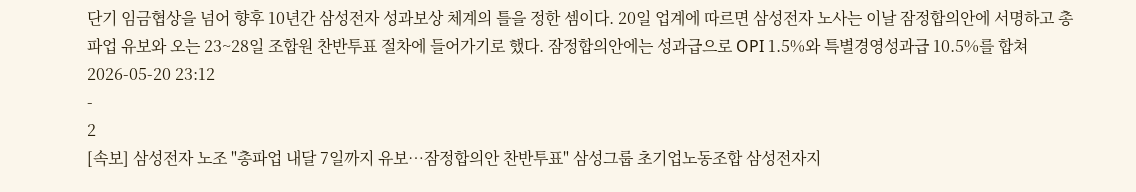단기 임금협상을 넘어 향후 10년간 삼성전자 성과보상 체계의 틀을 정한 셈이다. 20일 업계에 따르면 삼성전자 노사는 이날 잠정합의안에 서명하고 총파업 유보와 오는 23~28일 조합원 찬반투표 절차에 들어가기로 했다. 잠정합의안에는 성과급으로 OPI 1.5%와 특별경영성과급 10.5%를 합쳐 2026-05-20 23:12
-
2
[속보] 삼성전자 노조 "총파업 내달 7일까지 유보…잠정합의안 찬반투표" 삼성그룹 초기업노동조합 삼성전자지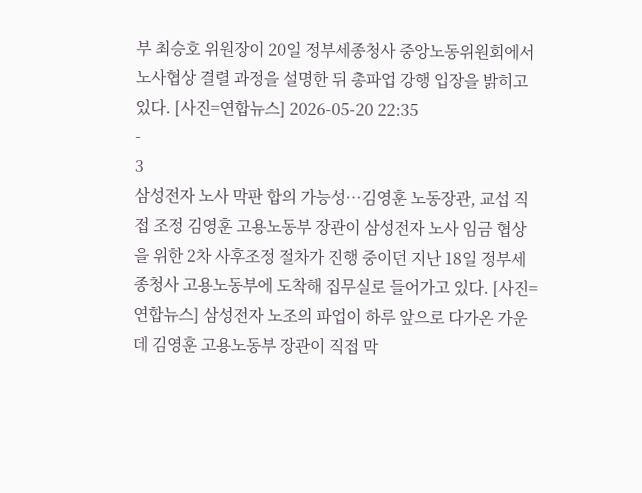부 최승호 위원장이 20일 정부세종청사 중앙노동위원회에서 노사협상 결렬 과정을 설명한 뒤 총파업 강행 입장을 밝히고 있다. [사진=연합뉴스] 2026-05-20 22:35
-
3
삼성전자 노사 막판 합의 가능성…김영훈 노동장관, 교섭 직접 조정 김영훈 고용노동부 장관이 삼성전자 노사 임금 협상을 위한 2차 사후조정 절차가 진행 중이던 지난 18일 정부세종청사 고용노동부에 도착해 집무실로 들어가고 있다. [사진=연합뉴스] 삼성전자 노조의 파업이 하루 앞으로 다가온 가운데 김영훈 고용노동부 장관이 직접 막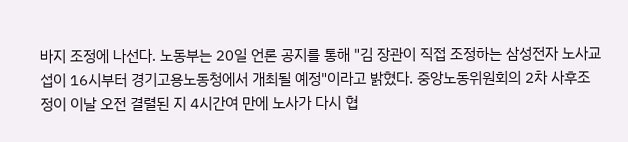바지 조정에 나선다. 노동부는 20일 언론 공지를 통해 "김 장관이 직접 조정하는 삼성전자 노사교섭이 16시부터 경기고용노동청에서 개최될 예정"이라고 밝혔다. 중앙노동위원회의 2차 사후조정이 이날 오전 결렬된 지 4시간여 만에 노사가 다시 협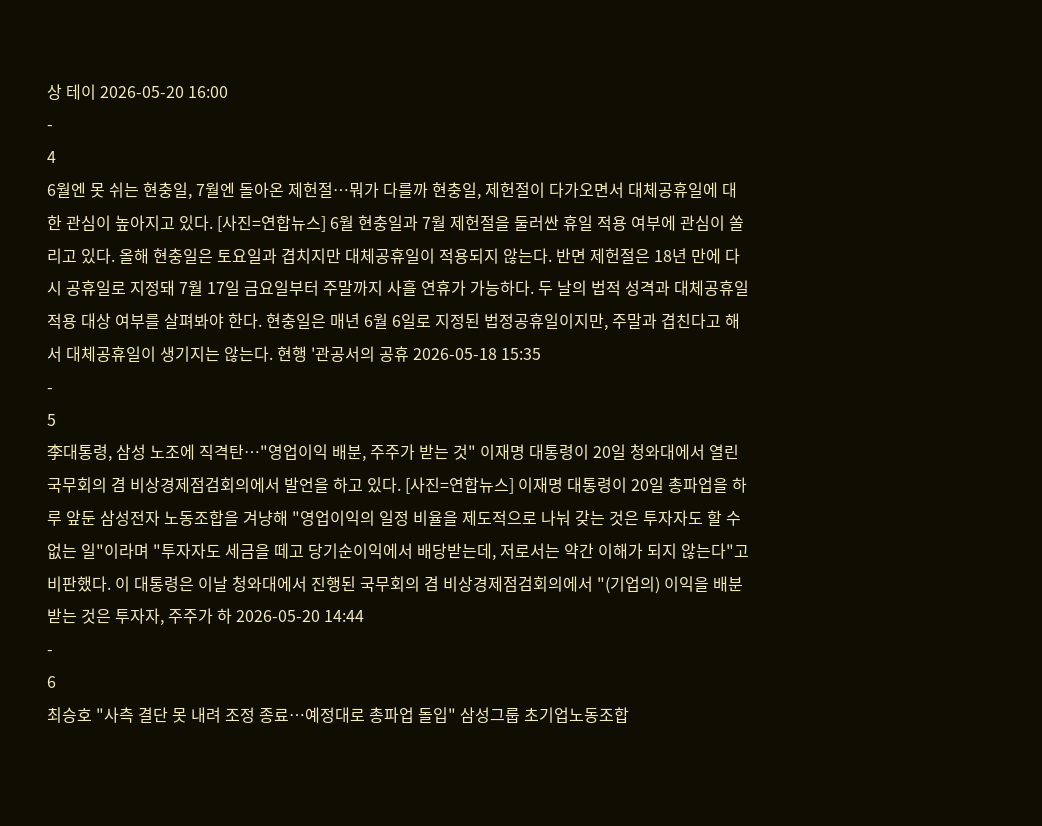상 테이 2026-05-20 16:00
-
4
6월엔 못 쉬는 현충일, 7월엔 돌아온 제헌절…뭐가 다를까 현충일, 제헌절이 다가오면서 대체공휴일에 대한 관심이 높아지고 있다. [사진=연합뉴스] 6월 현충일과 7월 제헌절을 둘러싼 휴일 적용 여부에 관심이 쏠리고 있다. 올해 현충일은 토요일과 겹치지만 대체공휴일이 적용되지 않는다. 반면 제헌절은 18년 만에 다시 공휴일로 지정돼 7월 17일 금요일부터 주말까지 사흘 연휴가 가능하다. 두 날의 법적 성격과 대체공휴일 적용 대상 여부를 살펴봐야 한다. 현충일은 매년 6월 6일로 지정된 법정공휴일이지만, 주말과 겹친다고 해서 대체공휴일이 생기지는 않는다. 현행 '관공서의 공휴 2026-05-18 15:35
-
5
李대통령, 삼성 노조에 직격탄…"영업이익 배분, 주주가 받는 것" 이재명 대통령이 20일 청와대에서 열린 국무회의 겸 비상경제점검회의에서 발언을 하고 있다. [사진=연합뉴스] 이재명 대통령이 20일 총파업을 하루 앞둔 삼성전자 노동조합을 겨냥해 "영업이익의 일정 비율을 제도적으로 나눠 갖는 것은 투자자도 할 수 없는 일"이라며 "투자자도 세금을 떼고 당기순이익에서 배당받는데, 저로서는 약간 이해가 되지 않는다"고 비판했다. 이 대통령은 이날 청와대에서 진행된 국무회의 겸 비상경제점검회의에서 "(기업의) 이익을 배분받는 것은 투자자, 주주가 하 2026-05-20 14:44
-
6
최승호 "사측 결단 못 내려 조정 종료…예정대로 총파업 돌입" 삼성그룹 초기업노동조합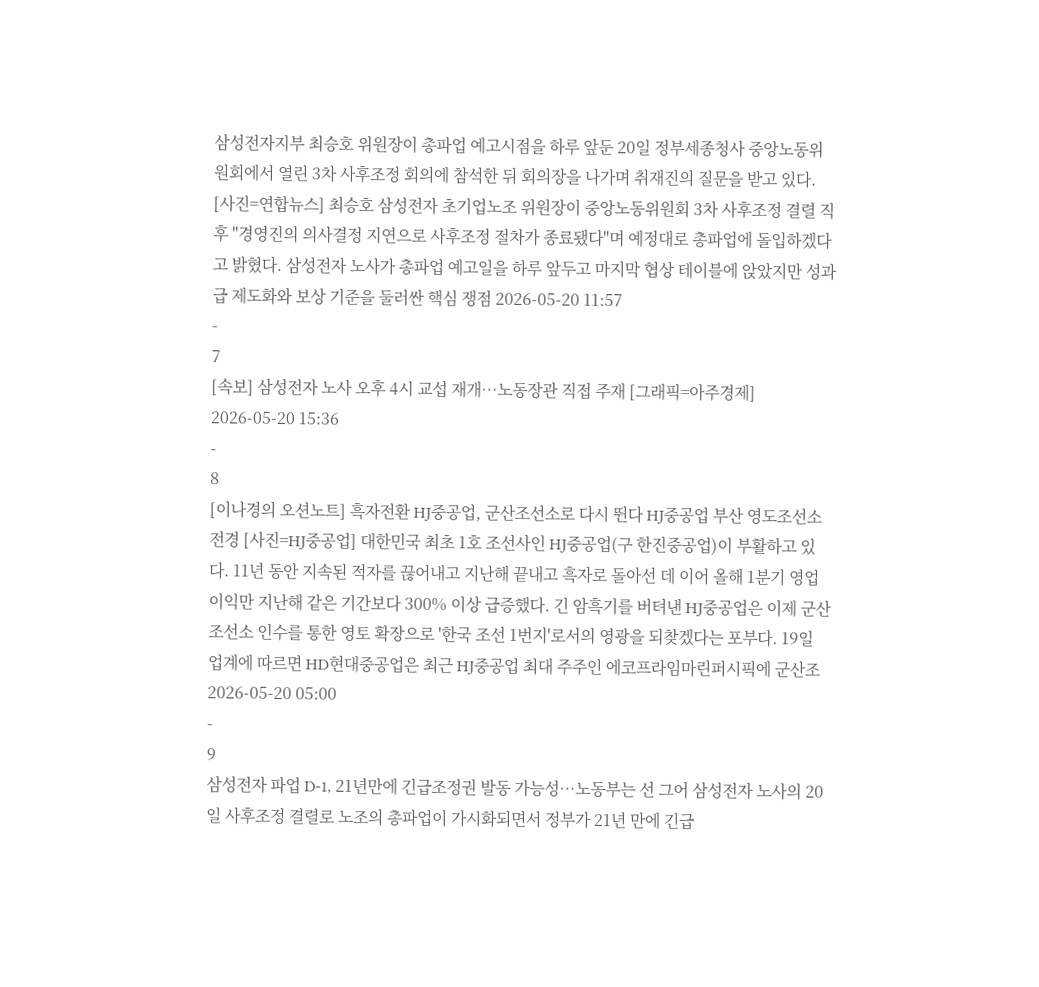삼성전자지부 최승호 위원장이 총파업 예고시점을 하루 앞둔 20일 정부세종청사 중앙노동위원회에서 열린 3차 사후조정 회의에 참석한 뒤 회의장을 나가며 취재진의 질문을 받고 있다. [사진=연합뉴스] 최승호 삼성전자 초기업노조 위원장이 중앙노동위원회 3차 사후조정 결렬 직후 "경영진의 의사결정 지연으로 사후조정 절차가 종료됐다"며 예정대로 총파업에 돌입하겠다고 밝혔다. 삼성전자 노사가 총파업 예고일을 하루 앞두고 마지막 협상 테이블에 앉았지만 성과급 제도화와 보상 기준을 둘러싼 핵심 쟁점 2026-05-20 11:57
-
7
[속보] 삼성전자 노사 오후 4시 교섭 재개…노동장관 직접 주재 [그래픽=아주경제] 2026-05-20 15:36
-
8
[이나경의 오션노트] 흑자전환 HJ중공업, 군산조선소로 다시 뛴다 HJ중공업 부산 영도조선소 전경 [사진=HJ중공업] 대한민국 최초 1호 조선사인 HJ중공업(구 한진중공업)이 부활하고 있다. 11년 동안 지속된 적자를 끊어내고 지난해 끝내고 흑자로 돌아선 데 이어 올해 1분기 영업이익만 지난해 같은 기간보다 300% 이상 급증했다. 긴 암흑기를 버텨낸 HJ중공업은 이제 군산조선소 인수를 통한 영토 확장으로 '한국 조선 1번지'로서의 영광을 되찾겠다는 포부다. 19일 업계에 따르면 HD현대중공업은 최근 HJ중공업 최대 주주인 에코프라임마린퍼시픽에 군산조 2026-05-20 05:00
-
9
삼성전자 파업 D-1, 21년만에 긴급조정권 발동 가능성…노동부는 선 그어 삼성전자 노사의 20일 사후조정 결렬로 노조의 총파업이 가시화되면서 정부가 21년 만에 긴급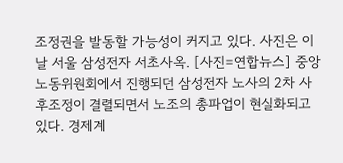조정권을 발동할 가능성이 커지고 있다. 사진은 이날 서울 삼성전자 서초사옥. [사진=연합뉴스] 중앙노동위원회에서 진행되던 삼성전자 노사의 2차 사후조정이 결렬되면서 노조의 총파업이 현실화되고 있다. 경제계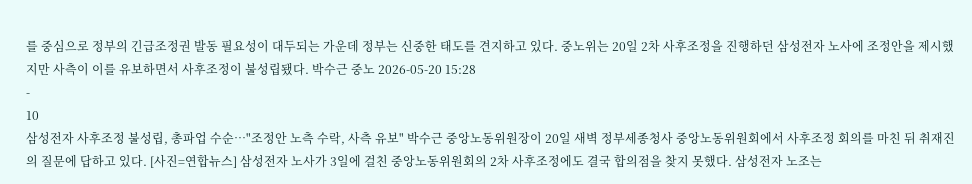를 중심으로 정부의 긴급조정권 발동 필요성이 대두되는 가운데 정부는 신중한 태도를 견지하고 있다. 중노위는 20일 2차 사후조정을 진행하던 삼성전자 노사에 조정안을 제시했지만 사측이 이를 유보하면서 사후조정이 불성립됐다. 박수근 중노 2026-05-20 15:28
-
10
삼성전자 사후조정 불성립, 총파업 수순…"조정안 노측 수락, 사측 유보" 박수근 중앙노동위원장이 20일 새벽 정부세종청사 중앙노동위원회에서 사후조정 회의를 마친 뒤 취재진의 질문에 답하고 있다. [사진=연합뉴스] 삼성전자 노사가 3일에 걸친 중앙노동위원회의 2차 사후조정에도 결국 합의점을 찾지 못했다. 삼성전자 노조는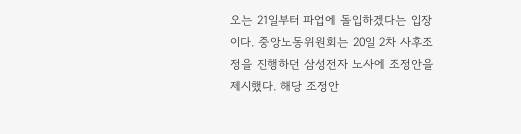오는 21일부터 파업에 돌입하겠다는 입장이다. 중앙노동위원회는 20일 2차 사후조정을 진행하던 삼성전자 노사에 조정안을 제시했다. 해당 조정안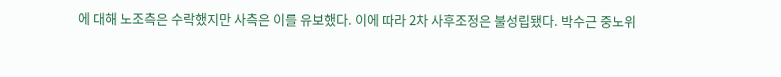에 대해 노조측은 수락했지만 사측은 이를 유보했다. 이에 따라 2차 사후조정은 불성립됐다. 박수근 중노위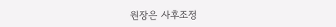원장은 사후조정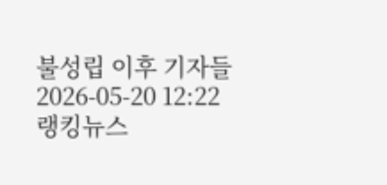불성립 이후 기자들 2026-05-20 12:22
랭킹뉴스